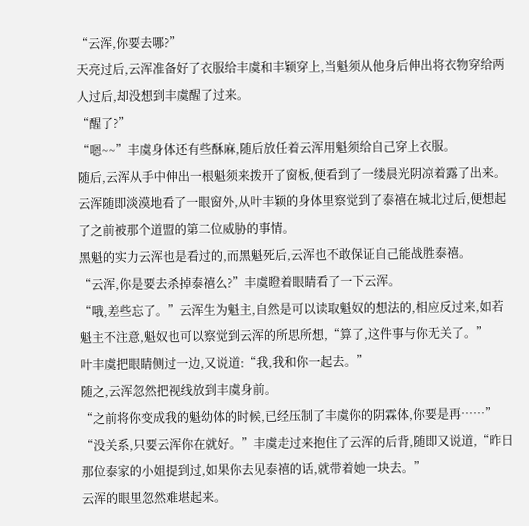“云浑,你要去哪?”
天亮过后,云浑准备好了衣服给丰虞和丰颖穿上,当魁须从他身后伸出将衣物穿给两人过后,却没想到丰虞醒了过来。
“醒了?”
“嗯~~”丰虞身体还有些酥麻,随后放任着云浑用魁须给自己穿上衣服。
随后,云浑从手中伸出一根魁须来拨开了窗板,便看到了一缕晨光阴凉着露了出来。
云浑随即淡漠地看了一眼窗外,从叶丰颖的身体里察觉到了泰禧在城北过后,便想起了之前被那个道盟的第二位威胁的事情。
黑魁的实力云浑也是看过的,而黑魁死后,云浑也不敢保证自己能战胜泰禧。
“云浑,你是要去杀掉泰禧么?”丰虞瞪着眼睛看了一下云浑。
“哦,差些忘了。”云浑生为魁主,自然是可以读取魁奴的想法的,相应反过来,如若魁主不注意,魁奴也可以察觉到云浑的所思所想,“算了,这件事与你无关了。”
叶丰虞把眼睛侧过一边,又说道:“我,我和你一起去。”
随之,云浑忽然把视线放到丰虞身前。
“之前将你变成我的魁幼体的时候,已经压制了丰虞你的阴霖体,你要是再……”
“没关系,只要云浑你在就好。”丰虞走过来抱住了云浑的后背,随即又说道,“昨日那位泰家的小姐提到过,如果你去见泰禧的话,就带着她一块去。”
云浑的眼里忽然难堪起来。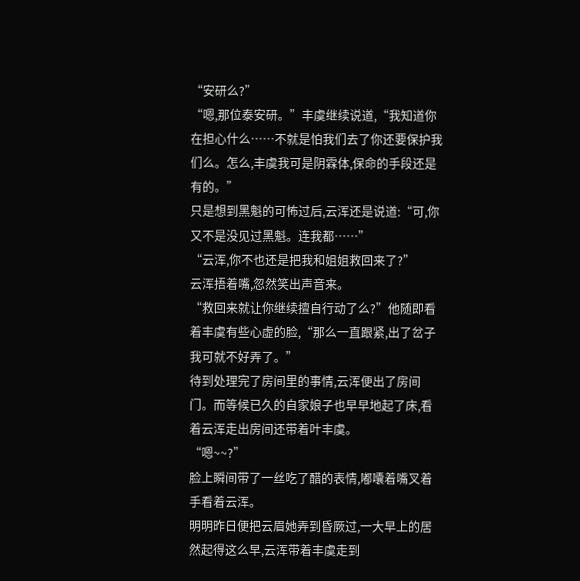“安研么?”
“嗯,那位泰安研。”丰虞继续说道,“我知道你在担心什么……不就是怕我们去了你还要保护我们么。怎么,丰虞我可是阴霖体,保命的手段还是有的。”
只是想到黑魁的可怖过后,云浑还是说道:“可,你又不是没见过黑魁。连我都……”
“云浑,你不也还是把我和姐姐救回来了?”
云浑捂着嘴,忽然笑出声音来。
“救回来就让你继续擅自行动了么?”他随即看着丰虞有些心虚的脸,“那么一直跟紧,出了岔子我可就不好弄了。”
待到处理完了房间里的事情,云浑便出了房间门。而等候已久的自家娘子也早早地起了床,看着云浑走出房间还带着叶丰虞。
“嗯~~?”
脸上瞬间带了一丝吃了醋的表情,嘟囔着嘴叉着手看着云浑。
明明昨日便把云眉她弄到昏厥过,一大早上的居然起得这么早,云浑带着丰虞走到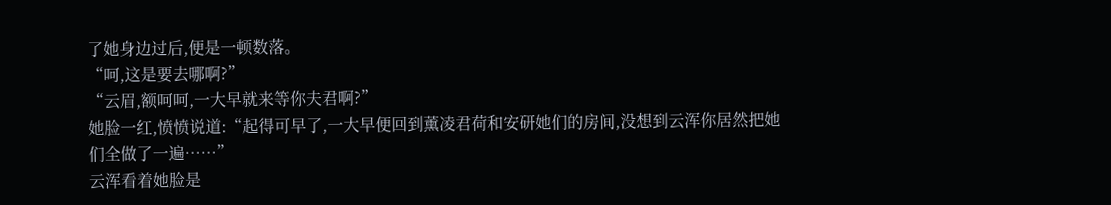了她身边过后,便是一顿数落。
“呵,这是要去哪啊?”
“云眉,额呵呵,一大早就来等你夫君啊?”
她脸一红,愤愤说道:“起得可早了,一大早便回到薰凌君荷和安研她们的房间,没想到云浑你居然把她们全做了一遍……”
云浑看着她脸是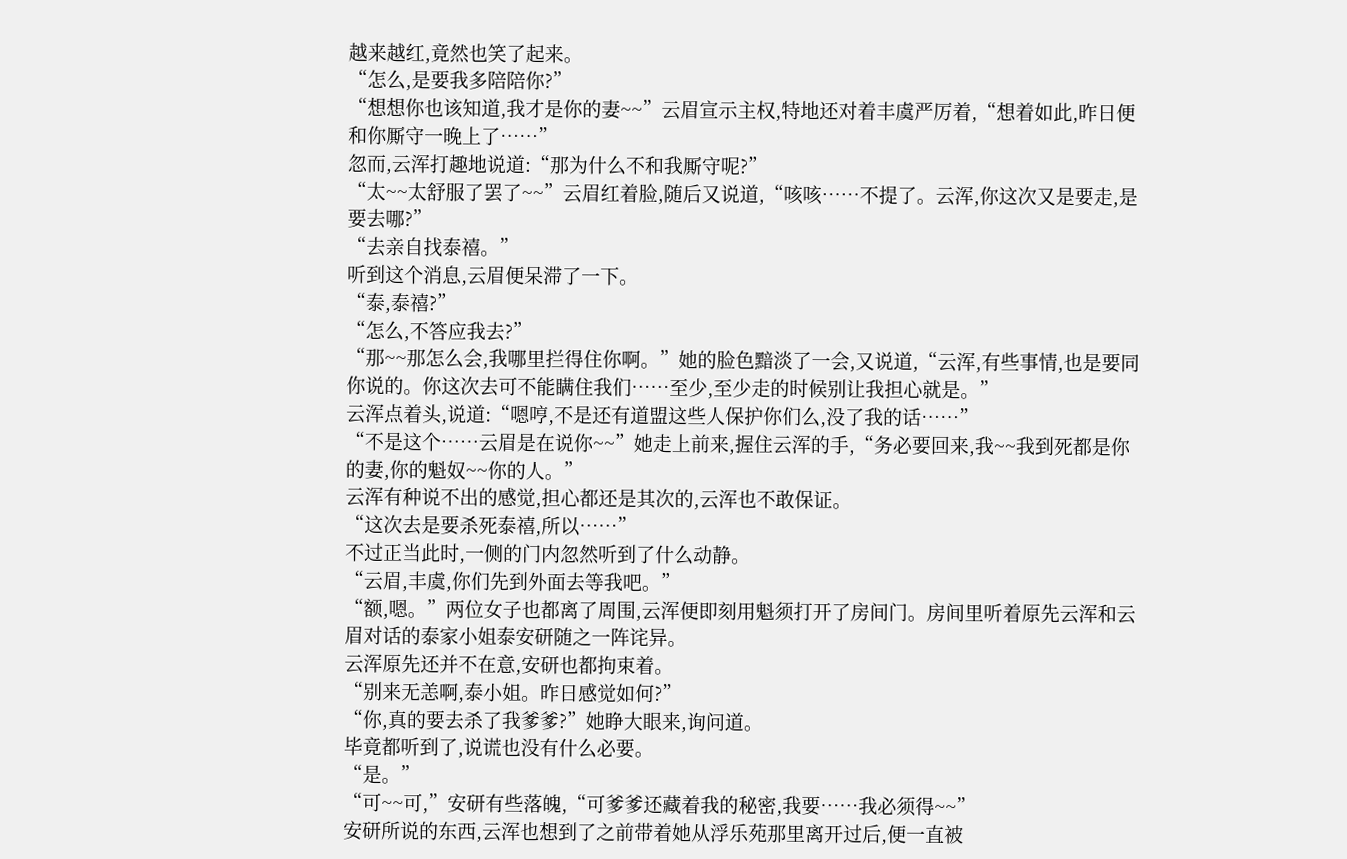越来越红,竟然也笑了起来。
“怎么,是要我多陪陪你?”
“想想你也该知道,我才是你的妻~~”云眉宣示主权,特地还对着丰虞严厉着,“想着如此,昨日便和你厮守一晚上了……”
忽而,云浑打趣地说道:“那为什么不和我厮守呢?”
“太~~太舒服了罢了~~”云眉红着脸,随后又说道,“咳咳……不提了。云浑,你这次又是要走,是要去哪?”
“去亲自找泰禧。”
听到这个消息,云眉便呆滞了一下。
“泰,泰禧?”
“怎么,不答应我去?”
“那~~那怎么会,我哪里拦得住你啊。”她的脸色黯淡了一会,又说道,“云浑,有些事情,也是要同你说的。你这次去可不能瞒住我们……至少,至少走的时候别让我担心就是。”
云浑点着头,说道:“嗯哼,不是还有道盟这些人保护你们么,没了我的话……”
“不是这个……云眉是在说你~~”她走上前来,握住云浑的手,“务必要回来,我~~我到死都是你的妻,你的魁奴~~你的人。”
云浑有种说不出的感觉,担心都还是其次的,云浑也不敢保证。
“这次去是要杀死泰禧,所以……”
不过正当此时,一侧的门内忽然听到了什么动静。
“云眉,丰虞,你们先到外面去等我吧。”
“额,嗯。”两位女子也都离了周围,云浑便即刻用魁须打开了房间门。房间里听着原先云浑和云眉对话的泰家小姐泰安研随之一阵诧异。
云浑原先还并不在意,安研也都拘束着。
“别来无恙啊,泰小姐。昨日感觉如何?”
“你,真的要去杀了我爹爹?”她睁大眼来,询问道。
毕竟都听到了,说谎也没有什么必要。
“是。”
“可~~可,”安研有些落魄,“可爹爹还藏着我的秘密,我要……我必须得~~”
安研所说的东西,云浑也想到了之前带着她从浮乐苑那里离开过后,便一直被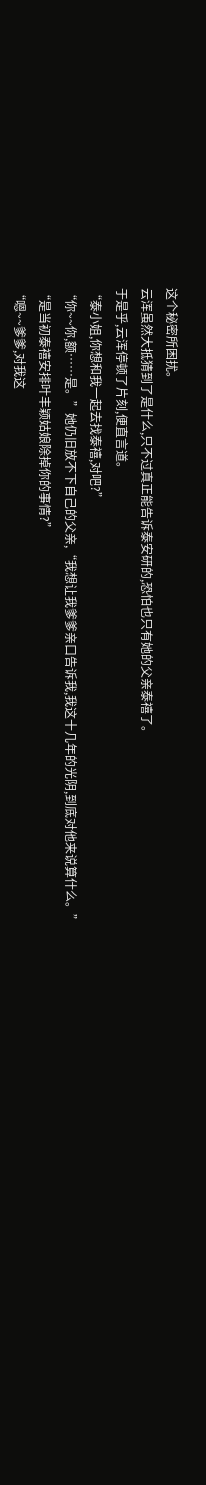这个秘密所困扰。
云浑虽然大抵猜到了是什么,只不过真正能告诉泰安研的,恐怕也只有她的父亲泰禧了。
于是乎,云浑停顿了片刻,便直言道。
“泰小姐,你想和我一起去找泰禧,对吧?”
“你~~你,额……是。”她仍旧放不下自己的父亲,“我想让我爹爹亲口告诉我,我这十几年的光阴,到底对他来说算什么。”
“是当初泰禧安排叶丰颖姑娘除掉你的事情?”
“嗯~~爹爹,对我这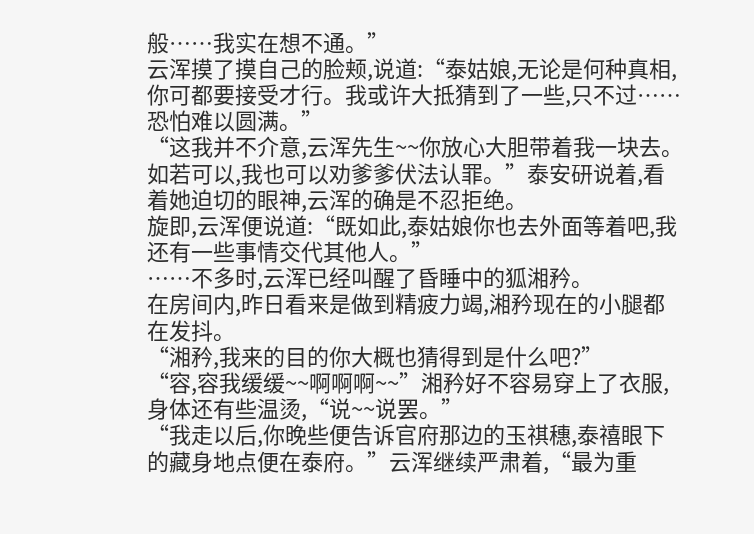般……我实在想不通。”
云浑摸了摸自己的脸颊,说道:“泰姑娘,无论是何种真相,你可都要接受才行。我或许大抵猜到了一些,只不过……恐怕难以圆满。”
“这我并不介意,云浑先生~~你放心大胆带着我一块去。如若可以,我也可以劝爹爹伏法认罪。”泰安研说着,看着她迫切的眼神,云浑的确是不忍拒绝。
旋即,云浑便说道:“既如此,泰姑娘你也去外面等着吧,我还有一些事情交代其他人。”
……不多时,云浑已经叫醒了昏睡中的狐湘矜。
在房间内,昨日看来是做到精疲力竭,湘矜现在的小腿都在发抖。
“湘矜,我来的目的你大概也猜得到是什么吧?”
“容,容我缓缓~~啊啊啊~~”湘矜好不容易穿上了衣服,身体还有些温烫,“说~~说罢。”
“我走以后,你晚些便告诉官府那边的玉祺穗,泰禧眼下的藏身地点便在泰府。”云浑继续严肃着,“最为重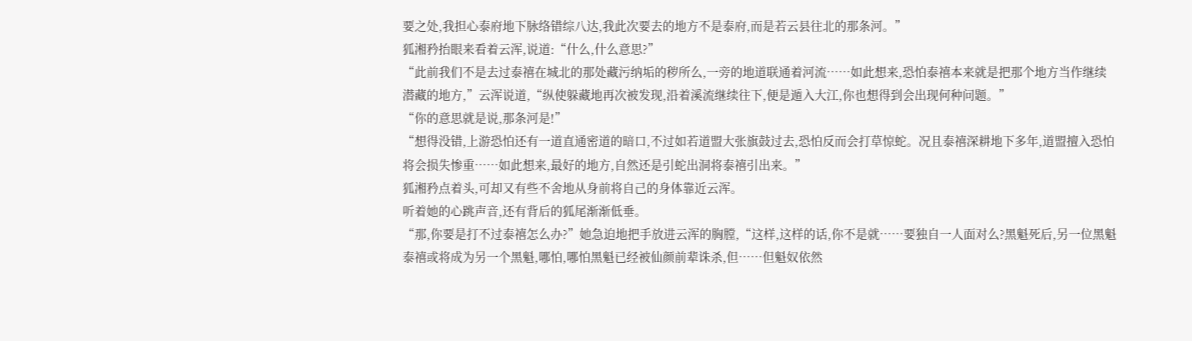要之处,我担心泰府地下脉络错综八达,我此次要去的地方不是泰府,而是若云县往北的那条河。”
狐湘矜抬眼来看着云浑,说道:“什么,什么意思?”
“此前我们不是去过泰禧在城北的那处藏污纳垢的秽所么,一旁的地道联通着河流……如此想来,恐怕泰禧本来就是把那个地方当作继续潜藏的地方,”云浑说道,“纵使躲藏地再次被发现,沿着溪流继续往下,便是遁入大江,你也想得到会出现何种问题。”
“你的意思就是说,那条河是!”
“想得没错,上游恐怕还有一道直通密道的暗口,不过如若道盟大张旗鼓过去,恐怕反而会打草惊蛇。况且泰禧深耕地下多年,道盟擅入恐怕将会损失惨重……如此想来,最好的地方,自然还是引蛇出洞将泰禧引出来。”
狐湘矜点着头,可却又有些不舍地从身前将自己的身体靠近云浑。
听着她的心跳声音,还有背后的狐尾渐渐低垂。
“那,你要是打不过泰禧怎么办?”她急迫地把手放进云浑的胸膛,“这样,这样的话,你不是就……要独自一人面对么?黑魁死后,另一位黑魁泰禧或将成为另一个黑魁,哪怕,哪怕黑魁已经被仙颜前辈诛杀,但……但魁奴依然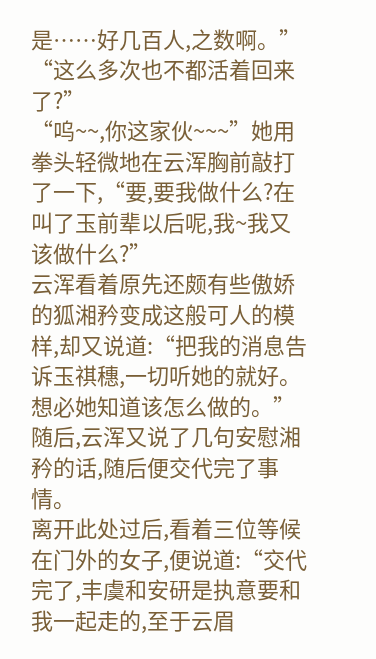是……好几百人,之数啊。”
“这么多次也不都活着回来了?”
“呜~~,你这家伙~~~”她用拳头轻微地在云浑胸前敲打了一下,“要,要我做什么?在叫了玉前辈以后呢,我~我又该做什么?”
云浑看着原先还颇有些傲娇的狐湘矜变成这般可人的模样,却又说道:“把我的消息告诉玉祺穗,一切听她的就好。想必她知道该怎么做的。”
随后,云浑又说了几句安慰湘矜的话,随后便交代完了事情。
离开此处过后,看着三位等候在门外的女子,便说道:“交代完了,丰虞和安研是执意要和我一起走的,至于云眉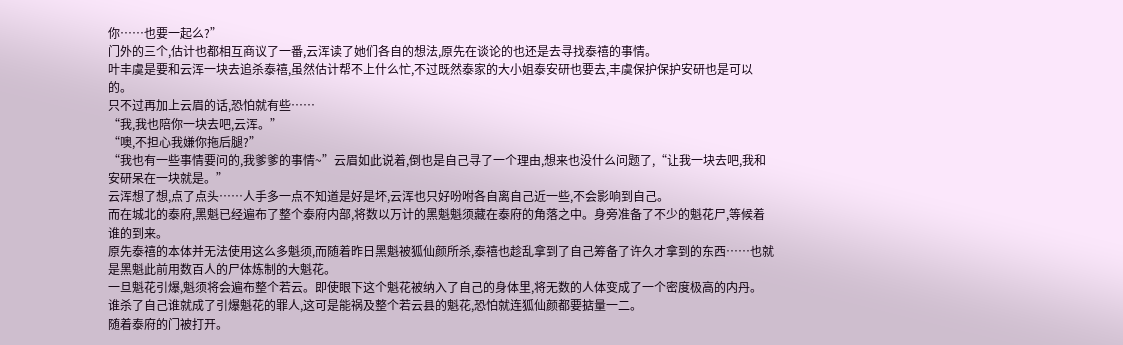你……也要一起么?”
门外的三个,估计也都相互商议了一番,云浑读了她们各自的想法,原先在谈论的也还是去寻找泰禧的事情。
叶丰虞是要和云浑一块去追杀泰禧,虽然估计帮不上什么忙,不过既然泰家的大小姐泰安研也要去,丰虞保护保护安研也是可以的。
只不过再加上云眉的话,恐怕就有些……
“我,我也陪你一块去吧,云浑。”
“噢,不担心我嫌你拖后腿?”
“我也有一些事情要问的,我爹爹的事情~”云眉如此说着,倒也是自己寻了一个理由,想来也没什么问题了,“让我一块去吧,我和安研呆在一块就是。”
云浑想了想,点了点头……人手多一点不知道是好是坏,云浑也只好吩咐各自离自己近一些,不会影响到自己。
而在城北的泰府,黑魁已经遍布了整个泰府内部,将数以万计的黑魁魁须藏在泰府的角落之中。身旁准备了不少的魁花尸,等候着谁的到来。
原先泰禧的本体并无法使用这么多魁须,而随着昨日黑魁被狐仙颜所杀,泰禧也趁乱拿到了自己筹备了许久才拿到的东西……也就是黑魁此前用数百人的尸体炼制的大魁花。
一旦魁花引爆,魁须将会遍布整个若云。即使眼下这个魁花被纳入了自己的身体里,将无数的人体变成了一个密度极高的内丹。
谁杀了自己谁就成了引爆魁花的罪人,这可是能祸及整个若云县的魁花,恐怕就连狐仙颜都要掂量一二。
随着泰府的门被打开。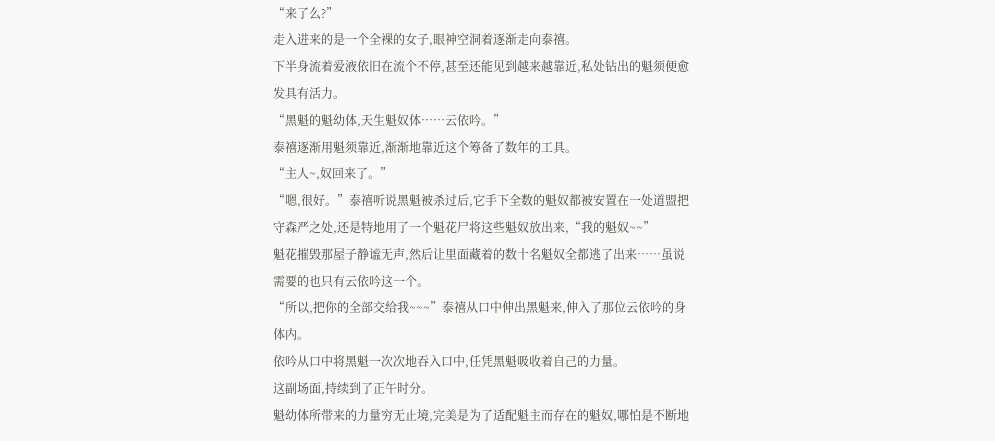“来了么?”
走入进来的是一个全裸的女子,眼神空洞着逐渐走向泰禧。
下半身流着爱液依旧在流个不停,甚至还能见到越来越靠近,私处钻出的魁须便愈发具有活力。
“黑魁的魁幼体,天生魁奴体……云依吟。”
泰禧逐渐用魁须靠近,渐渐地靠近这个筹备了数年的工具。
“主人~,奴回来了。”
“嗯,很好。”泰禧听说黑魁被杀过后,它手下全数的魁奴都被安置在一处道盟把守森严之处,还是特地用了一个魁花尸将这些魁奴放出来,“我的魁奴~~”
魁花摧毁那屋子静谧无声,然后让里面藏着的数十名魁奴全都逃了出来……虽说需要的也只有云依吟这一个。
“所以,把你的全部交给我~~~”泰禧从口中伸出黑魁来,伸入了那位云依吟的身体内。
依吟从口中将黑魁一次次地吞入口中,任凭黑魁吸收着自己的力量。
这副场面,持续到了正午时分。
魁幼体所带来的力量穷无止境,完美是为了适配魁主而存在的魁奴,哪怕是不断地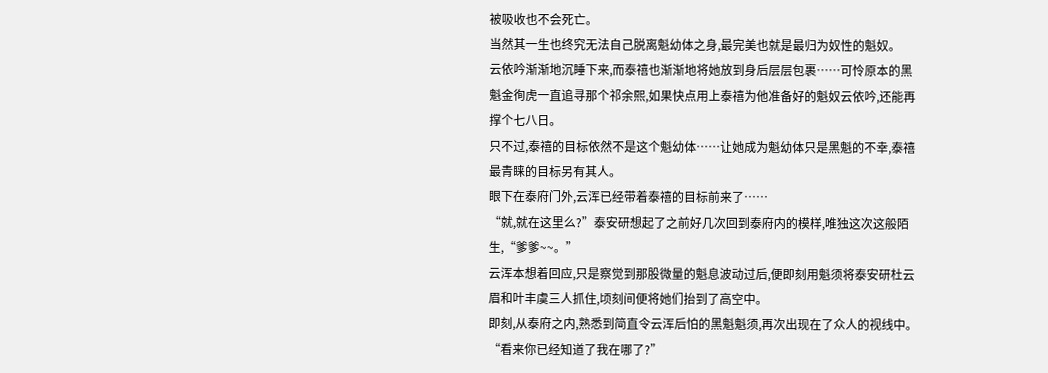被吸收也不会死亡。
当然其一生也终究无法自己脱离魁幼体之身,最完美也就是最归为奴性的魁奴。
云依吟渐渐地沉睡下来,而泰禧也渐渐地将她放到身后层层包裹……可怜原本的黑魁金徇虎一直追寻那个祁余熙,如果快点用上泰禧为他准备好的魁奴云依吟,还能再撑个七八日。
只不过,泰禧的目标依然不是这个魁幼体……让她成为魁幼体只是黑魁的不幸,泰禧最青睐的目标另有其人。
眼下在泰府门外,云浑已经带着泰禧的目标前来了……
“就,就在这里么?”泰安研想起了之前好几次回到泰府内的模样,唯独这次这般陌生,“爹爹~~。”
云浑本想着回应,只是察觉到那股微量的魁息波动过后,便即刻用魁须将泰安研杜云眉和叶丰虞三人抓住,顷刻间便将她们抬到了高空中。
即刻,从泰府之内,熟悉到简直令云浑后怕的黑魁魁须,再次出现在了众人的视线中。
“看来你已经知道了我在哪了?”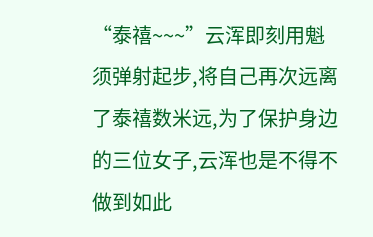“泰禧~~~”云浑即刻用魁须弹射起步,将自己再次远离了泰禧数米远,为了保护身边的三位女子,云浑也是不得不做到如此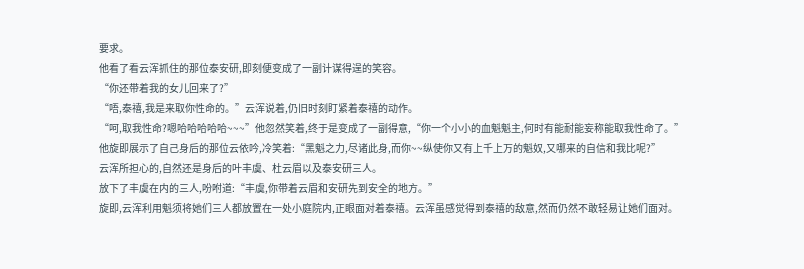要求。
他看了看云浑抓住的那位泰安研,即刻便变成了一副计谋得逞的笑容。
“你还带着我的女儿回来了?”
“唔,泰禧,我是来取你性命的。”云浑说着,仍旧时刻盯紧着泰禧的动作。
“呵,取我性命?嗯哈哈哈哈哈~~~”他忽然笑着,终于是变成了一副得意,“你一个小小的血魁魁主,何时有能耐能妄称能取我性命了。”
他旋即展示了自己身后的那位云依吟,冷笑着:“黑魁之力,尽诸此身,而你~~纵使你又有上千上万的魁奴,又哪来的自信和我比呢?”
云浑所担心的,自然还是身后的叶丰虞、杜云眉以及泰安研三人。
放下了丰虞在内的三人,吩咐道:“丰虞,你带着云眉和安研先到安全的地方。”
旋即,云浑利用魁须将她们三人都放置在一处小庭院内,正眼面对着泰禧。云浑虽感觉得到泰禧的敌意,然而仍然不敢轻易让她们面对。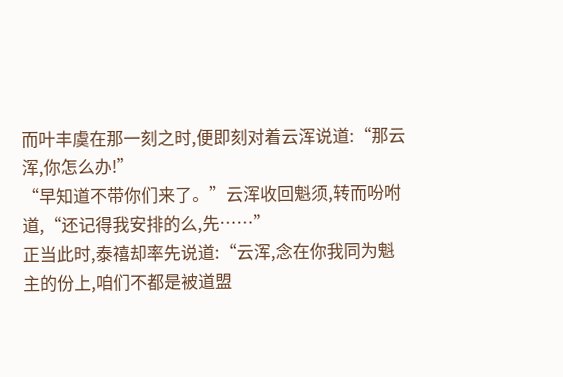而叶丰虞在那一刻之时,便即刻对着云浑说道:“那云浑,你怎么办!”
“早知道不带你们来了。”云浑收回魁须,转而吩咐道,“还记得我安排的么,先……”
正当此时,泰禧却率先说道:“云浑,念在你我同为魁主的份上,咱们不都是被道盟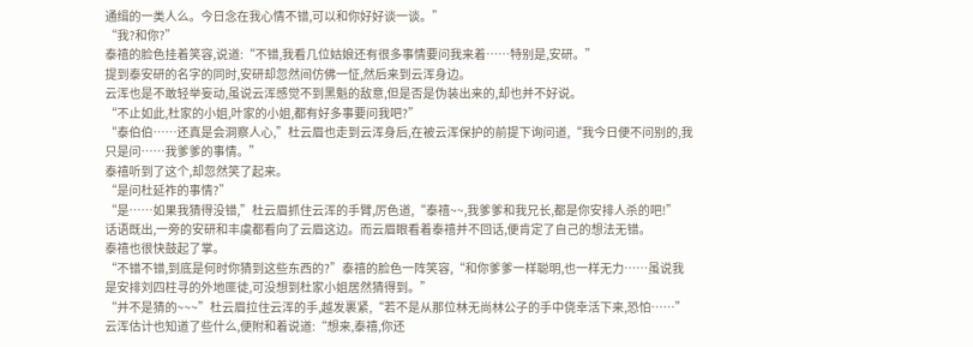通缉的一类人么。今日念在我心情不错,可以和你好好谈一谈。”
“我?和你?”
泰禧的脸色挂着笑容,说道:“不错,我看几位姑娘还有很多事情要问我来着……特别是,安研。”
提到泰安研的名字的同时,安研却忽然间仿佛一怔,然后来到云浑身边。
云浑也是不敢轻举妄动,虽说云浑感觉不到黑魁的敌意,但是否是伪装出来的,却也并不好说。
“不止如此,杜家的小姐,叶家的小姐,都有好多事要问我吧?”
“泰伯伯……还真是会洞察人心,”杜云眉也走到云浑身后,在被云浑保护的前提下询问道,“我今日便不问别的,我只是问……我爹爹的事情。”
泰禧听到了这个,却忽然笑了起来。
“是问杜延祚的事情?”
“是……如果我猜得没错,”杜云眉抓住云浑的手臂,厉色道,“泰禧~~,我爹爹和我兄长,都是你安排人杀的吧!”
话语既出,一旁的安研和丰虞都看向了云眉这边。而云眉眼看着泰禧并不回话,便肯定了自己的想法无错。
泰禧也很快鼓起了掌。
“不错不错,到底是何时你猜到这些东西的?”泰禧的脸色一阵笑容,“和你爹爹一样聪明,也一样无力……虽说我是安排刘四柱寻的外地匪徒,可没想到杜家小姐居然猜得到。”
“并不是猜的~~~”杜云眉拉住云浑的手,越发裹紧,“若不是从那位林无尚林公子的手中侥幸活下来,恐怕……”
云浑估计也知道了些什么,便附和着说道:“想来,泰禧,你还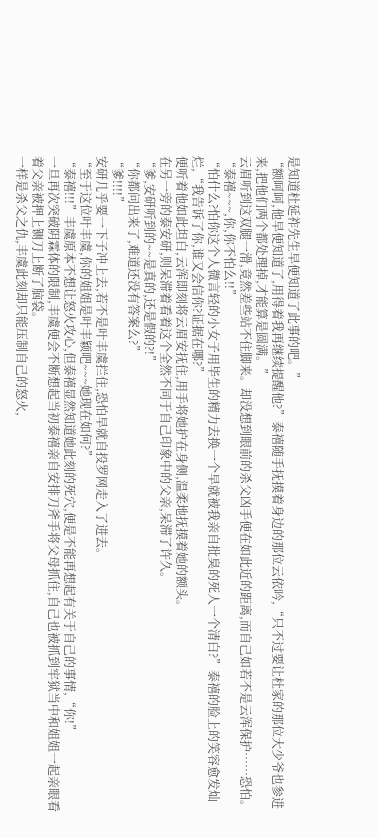是知道杜延祚先生早便知道了此事的吧。”
“额呵呵,他早便知道了,用得着我再继续提醒他?”泰禧随手抚摸着身边的那位云依吟,“只不过要让杜家的那位大少爷也参进来,把他们两个都处理掉,才能算是圆满。”
云眉听到这双腿一滑,竟然差些站不住脚来。却没想到眼前的杀父凶手便在如此近的距离,而自己如若不是云浑保护……恐怕。
“泰禧~~~,你,你不怕么!!”
“怕什么?怕你这个人微言轻的小女子用毕生的精力去换一个早就被我亲自批臭的死人一个清白?”泰禧的脸上的笑容愈发灿烂,“我告诉了你,谁又会信你?证据在哪?”
便听着他如此坦白,云浑即刻将云眉安抚住,用手将她护在身侧,温柔地抚摸着她的额头。
在另一旁的泰安研,则呆滞着看着这个全然不同于自己印象中的父亲,呆滞了许久。
“爹,安研听到的~~是真的,还是假的?!”
“你都问出来了,难道还没有答案么?”
“爹!!!!”
安研几乎要一下子冲上去,若不是叶丰虞拦住,恐怕早就自投罗网走入了进去。
“至于这位叶丰虞,你的姐姐是叶丰颖吧~~~她现在如何?”
“泰禧!!!”丰虞原本不想让怒火攻心,但泰禧显然知道她此刻的死穴,便是不能再想起有关于自己的事情,“你!”
一旦再次突破阴霖体的限制,丰虞便会不断想起当初泰禧亲自安排刀斧手将父母抓住,自己也被抓到牢狱当中和姐姐一起亲眼看着父亲被押上铡刀上断了脑袋。
一样是杀父之仇,丰虞此刻却只能压制自己的怒火,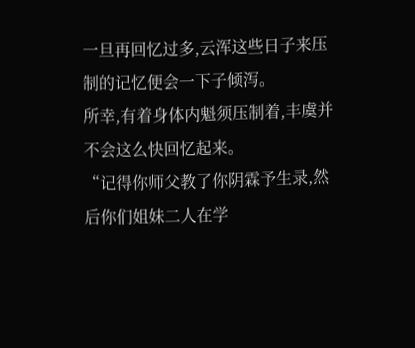一旦再回忆过多,云浑这些日子来压制的记忆便会一下子倾泻。
所幸,有着身体内魁须压制着,丰虞并不会这么快回忆起来。
“记得你师父教了你阴霖予生录,然后你们姐妹二人在学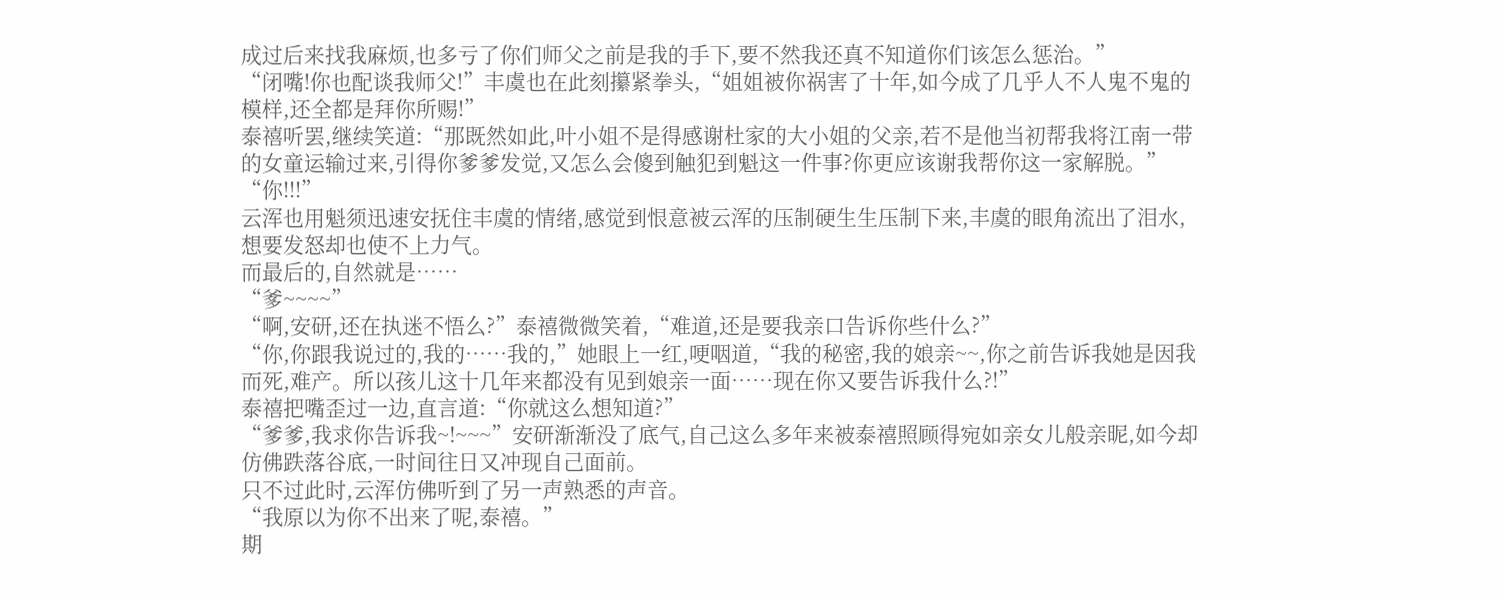成过后来找我麻烦,也多亏了你们师父之前是我的手下,要不然我还真不知道你们该怎么惩治。”
“闭嘴!你也配谈我师父!”丰虞也在此刻攥紧拳头,“姐姐被你祸害了十年,如今成了几乎人不人鬼不鬼的模样,还全都是拜你所赐!”
泰禧听罢,继续笑道:“那既然如此,叶小姐不是得感谢杜家的大小姐的父亲,若不是他当初帮我将江南一带的女童运输过来,引得你爹爹发觉,又怎么会傻到触犯到魁这一件事?你更应该谢我帮你这一家解脱。”
“你!!!”
云浑也用魁须迅速安抚住丰虞的情绪,感觉到恨意被云浑的压制硬生生压制下来,丰虞的眼角流出了泪水,想要发怒却也使不上力气。
而最后的,自然就是……
“爹~~~~”
“啊,安研,还在执迷不悟么?”泰禧微微笑着,“难道,还是要我亲口告诉你些什么?”
“你,你跟我说过的,我的……我的,”她眼上一红,哽咽道,“我的秘密,我的娘亲~~,你之前告诉我她是因我而死,难产。所以孩儿这十几年来都没有见到娘亲一面……现在你又要告诉我什么?!”
泰禧把嘴歪过一边,直言道:“你就这么想知道?”
“爹爹,我求你告诉我~!~~~”安研渐渐没了底气,自己这么多年来被泰禧照顾得宛如亲女儿般亲昵,如今却仿佛跌落谷底,一时间往日又冲现自己面前。
只不过此时,云浑仿佛听到了另一声熟悉的声音。
“我原以为你不出来了呢,泰禧。”
期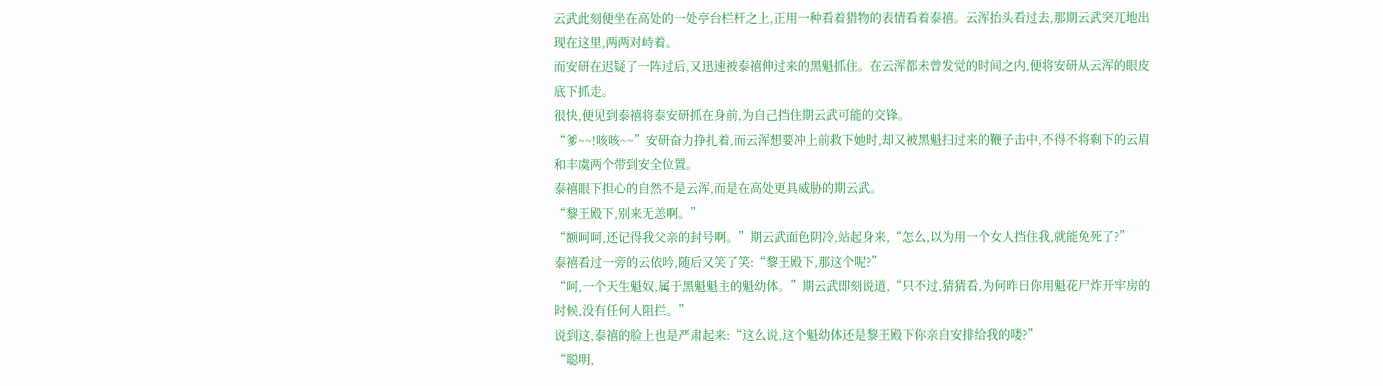云武此刻便坐在高处的一处亭台栏杆之上,正用一种看着猎物的表情看着泰禧。云浑抬头看过去,那期云武突兀地出现在这里,两两对峙着。
而安研在迟疑了一阵过后,又迅速被泰禧伸过来的黑魁抓住。在云浑都未曾发觉的时间之内,便将安研从云浑的眼皮底下抓走。
很快,便见到泰禧将泰安研抓在身前,为自己挡住期云武可能的交锋。
“爹~~!咳咳~~”安研奋力挣扎着,而云浑想要冲上前救下她时,却又被黑魁扫过来的鞭子击中,不得不将剩下的云眉和丰虞两个带到安全位置。
泰禧眼下担心的自然不是云浑,而是在高处更具威胁的期云武。
“黎王殿下,别来无恙啊。”
“额呵呵,还记得我父亲的封号啊。”期云武面色阴冷,站起身来,“怎么,以为用一个女人挡住我,就能免死了?”
泰禧看过一旁的云依吟,随后又笑了笑:“黎王殿下,那这个呢?”
“呵,一个天生魁奴,属于黑魁魁主的魁幼体。”期云武即刻说道,“只不过,猜猜看,为何昨日你用魁花尸炸开牢房的时候,没有任何人阻拦。”
说到这,泰禧的脸上也是严肃起来:“这么说,这个魁幼体还是黎王殿下你亲自安排给我的喽?”
“聪明,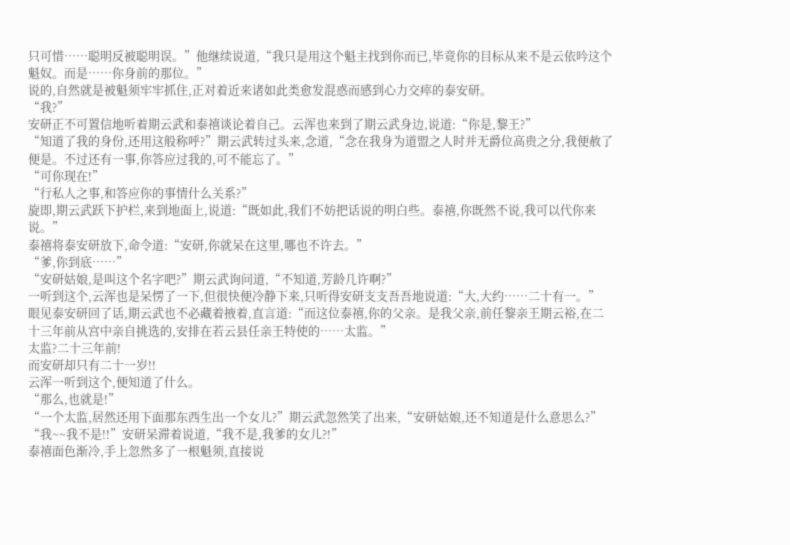只可惜……聪明反被聪明误。”他继续说道,“我只是用这个魁主找到你而已,毕竟你的目标从来不是云依吟这个魁奴。而是……你身前的那位。”
说的,自然就是被魁须牢牢抓住,正对着近来诸如此类愈发混惑而感到心力交瘁的泰安研。
“我?”
安研正不可置信地听着期云武和泰禧谈论着自己。云浑也来到了期云武身边,说道:“你是,黎王?”
“知道了我的身份,还用这般称呼?”期云武转过头来,念道,“念在我身为道盟之人时并无爵位高贵之分,我便赦了便是。不过还有一事,你答应过我的,可不能忘了。”
“可你现在!”
“行私人之事,和答应你的事情什么关系?”
旋即,期云武跃下护栏,来到地面上,说道:“既如此,我们不妨把话说的明白些。泰禧,你既然不说,我可以代你来说。”
泰禧将泰安研放下,命令道:“安研,你就呆在这里,哪也不许去。”
“爹,你到底……”
“安研姑娘,是叫这个名字吧?”期云武询问道,“不知道,芳龄几许啊?”
一听到这个,云浑也是呆愣了一下,但很快便冷静下来,只听得安研支支吾吾地说道:“大,大约……二十有一。”
眼见泰安研回了话,期云武也不必藏着掖着,直言道:“而这位泰禧,你的父亲。是我父亲,前任黎亲王期云裕,在二十三年前从宫中亲自挑选的,安排在若云县任亲王特使的……太监。”
太监?二十三年前!
而安研却只有二十一岁!!
云浑一听到这个,便知道了什么。
“那么,也就是!”
“一个太监,居然还用下面那东西生出一个女儿?”期云武忽然笑了出来,“安研姑娘,还不知道是什么意思么?”
“我~~我不是!!”安研呆滞着说道,“我不是,我爹的女儿?!”
泰禧面色渐冷,手上忽然多了一根魁须,直接说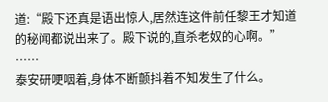道:“殿下还真是语出惊人,居然连这件前任黎王才知道的秘闻都说出来了。殿下说的,直杀老奴的心啊。”
……
泰安研哽咽着,身体不断颤抖着不知发生了什么。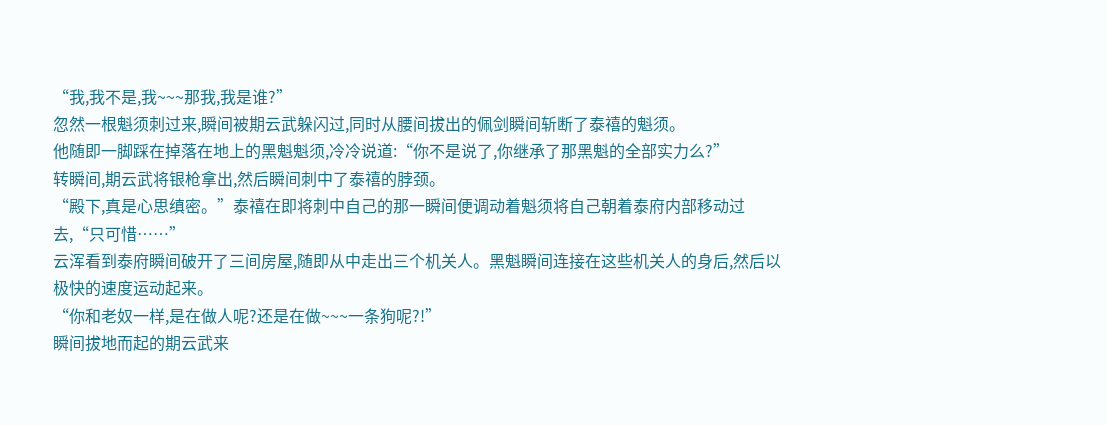“我,我不是,我~~~那我,我是谁?”
忽然一根魁须刺过来,瞬间被期云武躲闪过,同时从腰间拔出的佩剑瞬间斩断了泰禧的魁须。
他随即一脚踩在掉落在地上的黑魁魁须,冷冷说道:“你不是说了,你继承了那黑魁的全部实力么?”
转瞬间,期云武将银枪拿出,然后瞬间刺中了泰禧的脖颈。
“殿下,真是心思缜密。”泰禧在即将刺中自己的那一瞬间便调动着魁须将自己朝着泰府内部移动过去,“只可惜……”
云浑看到泰府瞬间破开了三间房屋,随即从中走出三个机关人。黑魁瞬间连接在这些机关人的身后,然后以极快的速度运动起来。
“你和老奴一样,是在做人呢?还是在做~~~一条狗呢?!”
瞬间拔地而起的期云武来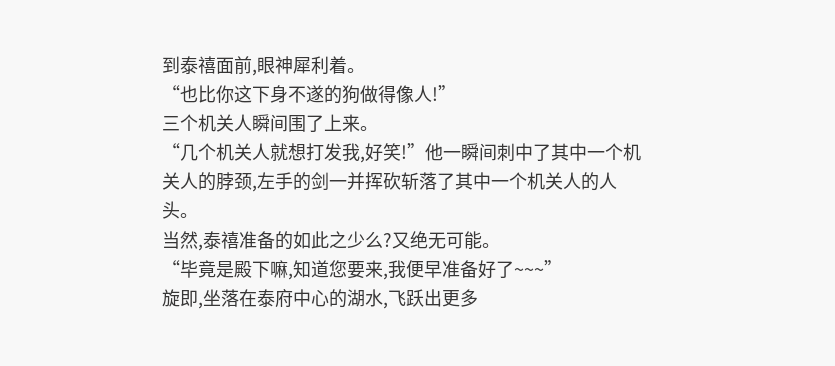到泰禧面前,眼神犀利着。
“也比你这下身不遂的狗做得像人!”
三个机关人瞬间围了上来。
“几个机关人就想打发我,好笑!”他一瞬间刺中了其中一个机关人的脖颈,左手的剑一并挥砍斩落了其中一个机关人的人头。
当然,泰禧准备的如此之少么?又绝无可能。
“毕竟是殿下嘛,知道您要来,我便早准备好了~~~”
旋即,坐落在泰府中心的湖水,飞跃出更多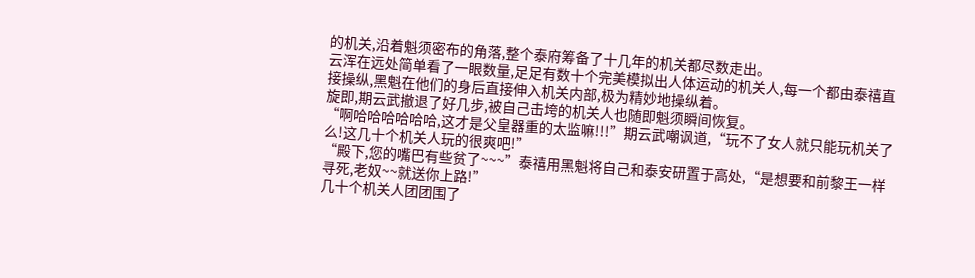的机关,沿着魁须密布的角落,整个泰府筹备了十几年的机关都尽数走出。
云浑在远处简单看了一眼数量,足足有数十个完美模拟出人体运动的机关人,每一个都由泰禧直接操纵,黑魁在他们的身后直接伸入机关内部,极为精妙地操纵着。
旋即,期云武撤退了好几步,被自己击垮的机关人也随即魁须瞬间恢复。
“啊哈哈哈哈哈哈,这才是父皇器重的太监嘛!!!”期云武嘲讽道,“玩不了女人就只能玩机关了么!这几十个机关人玩的很爽吧!”
“殿下,您的嘴巴有些贫了~~~”泰禧用黑魁将自己和泰安研置于高处,“是想要和前黎王一样寻死,老奴~~就送你上路!”
几十个机关人团团围了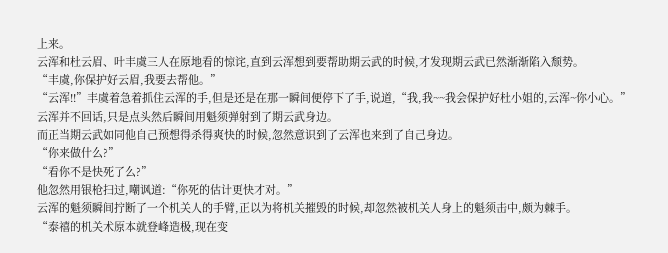上来。
云浑和杜云眉、叶丰虞三人在原地看的惊诧,直到云浑想到要帮助期云武的时候,才发现期云武已然渐渐陷入颓势。
“丰虞,你保护好云眉,我要去帮他。”
“云浑!!”丰虞着急着抓住云浑的手,但是还是在那一瞬间便停下了手,说道,“我,我~~我会保护好杜小姐的,云浑~你小心。”
云浑并不回话,只是点头然后瞬间用魁须弹射到了期云武身边。
而正当期云武如同他自己预想得杀得爽快的时候,忽然意识到了云浑也来到了自己身边。
“你来做什么?”
“看你不是快死了么?”
他忽然用银枪扫过,嘲讽道:“你死的估计更快才对。”
云浑的魁须瞬间拧断了一个机关人的手臂,正以为将机关摧毁的时候,却忽然被机关人身上的魁须击中,颇为棘手。
“泰禧的机关术原本就登峰造极,现在变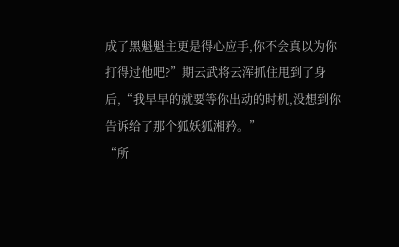成了黑魁魁主更是得心应手,你不会真以为你打得过他吧?”期云武将云浑抓住甩到了身后,“我早早的就要等你出动的时机,没想到你告诉给了那个狐妖狐湘矜。”
“所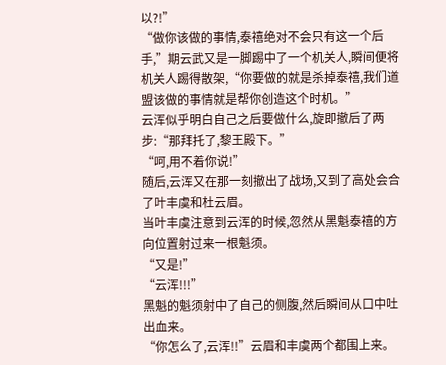以?!”
“做你该做的事情,泰禧绝对不会只有这一个后手,”期云武又是一脚踢中了一个机关人,瞬间便将机关人踢得散架,“你要做的就是杀掉泰禧,我们道盟该做的事情就是帮你创造这个时机。”
云浑似乎明白自己之后要做什么,旋即撤后了两步:“那拜托了,黎王殿下。”
“呵,用不着你说!”
随后,云浑又在那一刻撤出了战场,又到了高处会合了叶丰虞和杜云眉。
当叶丰虞注意到云浑的时候,忽然从黑魁泰禧的方向位置射过来一根魁须。
“又是!”
“云浑!!!”
黑魁的魁须射中了自己的侧腹,然后瞬间从口中吐出血来。
“你怎么了,云浑!!”云眉和丰虞两个都围上来。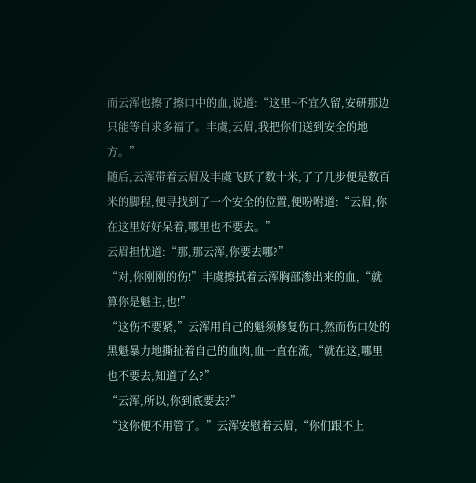而云浑也擦了擦口中的血,说道:“这里~不宜久留,安研那边只能等自求多福了。丰虞,云眉,我把你们送到安全的地方。”
随后,云浑带着云眉及丰虞飞跃了数十米,了了几步便是数百米的脚程,便寻找到了一个安全的位置,便吩咐道:“云眉,你在这里好好呆着,哪里也不要去。”
云眉担忧道:“那,那云浑,你要去哪?”
“对,你刚刚的伤!”丰虞擦拭着云浑胸部渗出来的血,“就算你是魁主,也!”
“这伤不要紧,”云浑用自己的魁须修复伤口,然而伤口处的黑魁暴力地撕扯着自己的血肉,血一直在流,“就在这,哪里也不要去,知道了么?”
“云浑,所以,你到底要去?”
“这你便不用管了。”云浑安慰着云眉,“你们跟不上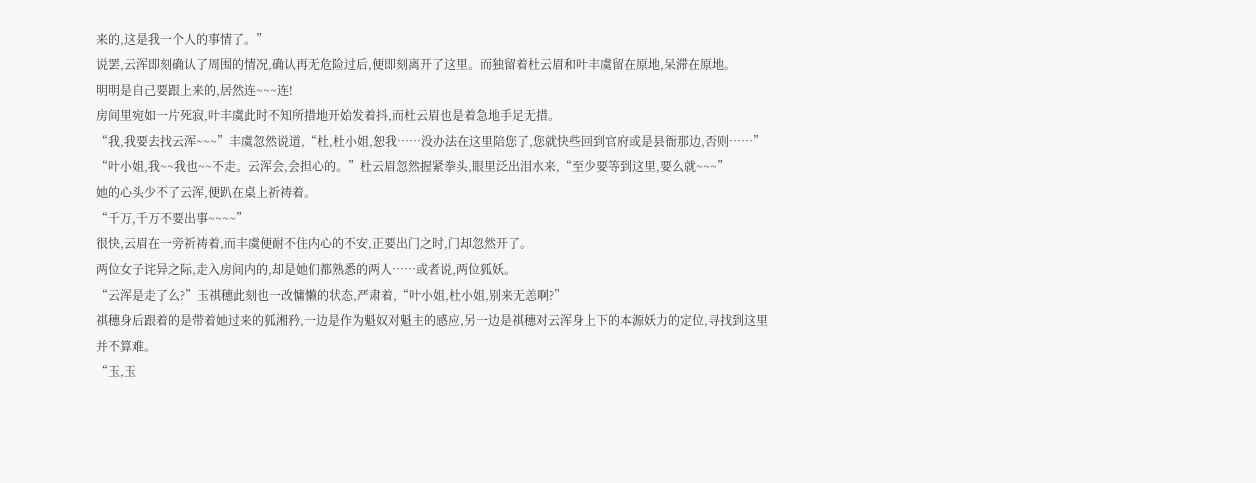来的,这是我一个人的事情了。”
说罢,云浑即刻确认了周围的情况,确认再无危险过后,便即刻离开了这里。而独留着杜云眉和叶丰虞留在原地,呆滞在原地。
明明是自己要跟上来的,居然连~~~连!
房间里宛如一片死寂,叶丰虞此时不知所措地开始发着抖,而杜云眉也是着急地手足无措。
“我,我要去找云浑~~~”丰虞忽然说道,“杜,杜小姐,恕我……没办法在这里陪您了,您就快些回到官府或是县衙那边,否则……”
“叶小姐,我~~我也~~不走。云浑会,会担心的。”杜云眉忽然握紧拳头,眼里泛出泪水来,“至少要等到这里,要么就~~~”
她的心头少不了云浑,便趴在桌上祈祷着。
“千万,千万不要出事~~~~”
很快,云眉在一旁祈祷着,而丰虞便耐不住内心的不安,正要出门之时,门却忽然开了。
两位女子诧异之际,走入房间内的,却是她们都熟悉的两人……或者说,两位狐妖。
“云浑是走了么?”玉祺穗此刻也一改慵懒的状态,严肃着,“叶小姐,杜小姐,别来无恙啊?”
祺穗身后跟着的是带着她过来的狐湘矜,一边是作为魁奴对魁主的感应,另一边是祺穗对云浑身上下的本源妖力的定位,寻找到这里并不算难。
“玉,玉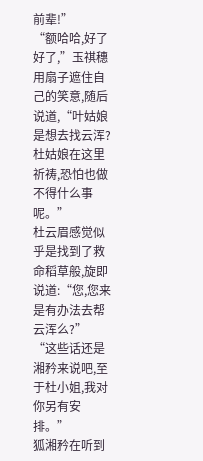前辈!”
“额哈哈,好了好了,”玉祺穗用扇子遮住自己的笑意,随后说道,“叶姑娘是想去找云浑?杜姑娘在这里祈祷,恐怕也做不得什么事呢。”
杜云眉感觉似乎是找到了救命稻草般,旋即说道:“您,您来是有办法去帮云浑么?”
“这些话还是湘矜来说吧,至于杜小姐,我对你另有安排。”
狐湘矜在听到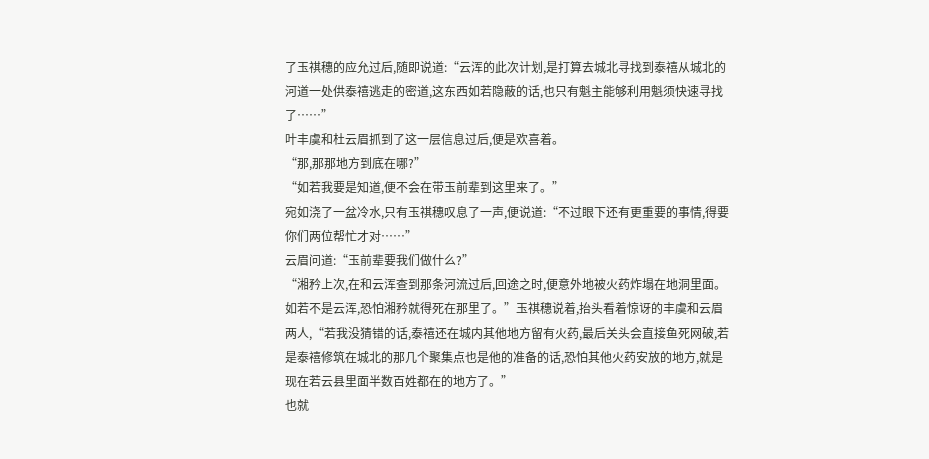了玉祺穗的应允过后,随即说道:“云浑的此次计划,是打算去城北寻找到泰禧从城北的河道一处供泰禧逃走的密道,这东西如若隐蔽的话,也只有魁主能够利用魁须快速寻找了……”
叶丰虞和杜云眉抓到了这一层信息过后,便是欢喜着。
“那,那那地方到底在哪?”
“如若我要是知道,便不会在带玉前辈到这里来了。”
宛如浇了一盆冷水,只有玉祺穗叹息了一声,便说道:“不过眼下还有更重要的事情,得要你们两位帮忙才对……”
云眉问道:“玉前辈要我们做什么?”
“湘矜上次,在和云浑查到那条河流过后,回途之时,便意外地被火药炸塌在地洞里面。如若不是云浑,恐怕湘矜就得死在那里了。”玉祺穗说着,抬头看着惊讶的丰虞和云眉两人,“若我没猜错的话,泰禧还在城内其他地方留有火药,最后关头会直接鱼死网破,若是泰禧修筑在城北的那几个聚集点也是他的准备的话,恐怕其他火药安放的地方,就是现在若云县里面半数百姓都在的地方了。”
也就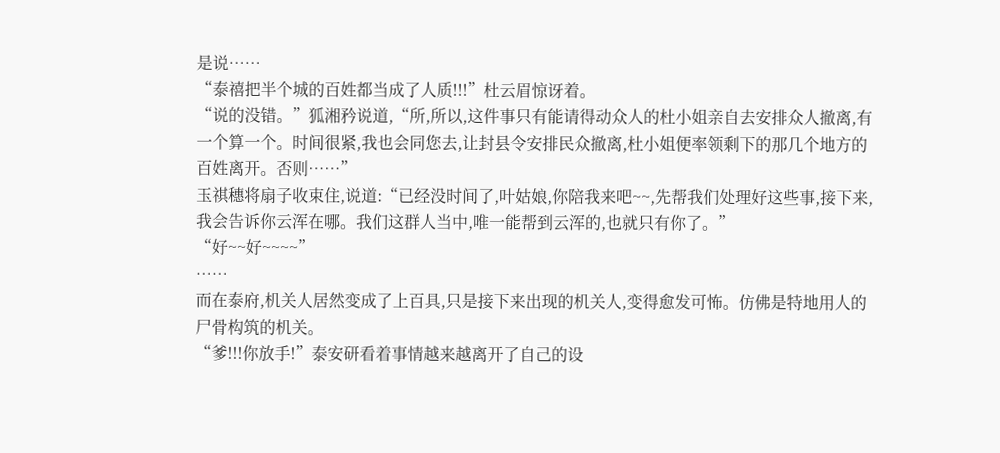是说……
“泰禧把半个城的百姓都当成了人质!!!”杜云眉惊讶着。
“说的没错。”狐湘矜说道,“所,所以,这件事只有能请得动众人的杜小姐亲自去安排众人撤离,有一个算一个。时间很紧,我也会同您去,让封县令安排民众撤离,杜小姐便率领剩下的那几个地方的百姓离开。否则……”
玉祺穗将扇子收束住,说道:“已经没时间了,叶姑娘,你陪我来吧~~,先帮我们处理好这些事,接下来,我会告诉你云浑在哪。我们这群人当中,唯一能帮到云浑的,也就只有你了。”
“好~~好~~~~”
……
而在泰府,机关人居然变成了上百具,只是接下来出现的机关人,变得愈发可怖。仿佛是特地用人的尸骨构筑的机关。
“爹!!!你放手!”泰安研看着事情越来越离开了自己的设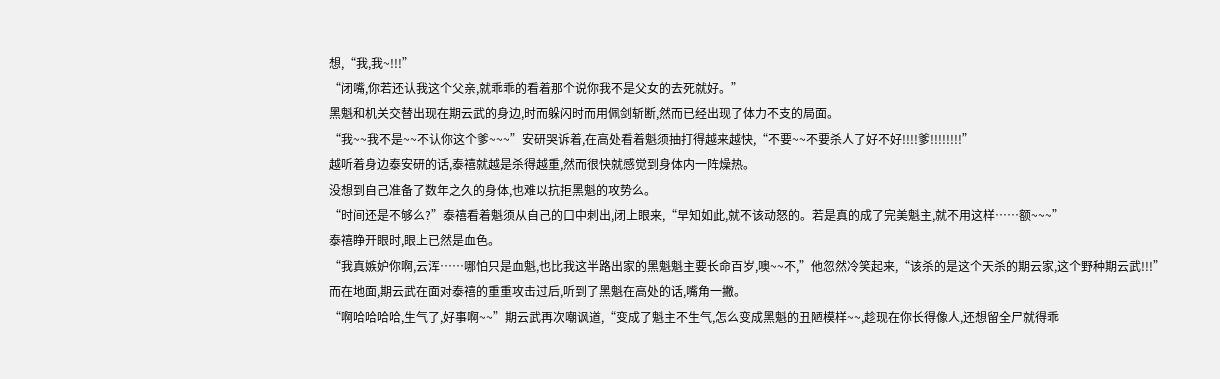想,“我,我~!!!”
“闭嘴,你若还认我这个父亲,就乖乖的看着那个说你我不是父女的去死就好。”
黑魁和机关交替出现在期云武的身边,时而躲闪时而用佩剑斩断,然而已经出现了体力不支的局面。
“我~~我不是~~不认你这个爹~~~”安研哭诉着,在高处看着魁须抽打得越来越快,“不要~~不要杀人了好不好!!!!爹!!!!!!!!”
越听着身边泰安研的话,泰禧就越是杀得越重,然而很快就感觉到身体内一阵燥热。
没想到自己准备了数年之久的身体,也难以抗拒黑魁的攻势么。
“时间还是不够么?”泰禧看着魁须从自己的口中刺出,闭上眼来,“早知如此,就不该动怒的。若是真的成了完美魁主,就不用这样……额~~~”
泰禧睁开眼时,眼上已然是血色。
“我真嫉妒你啊,云浑……哪怕只是血魁,也比我这半路出家的黑魁魁主要长命百岁,噢~~不,”他忽然冷笑起来,“该杀的是这个天杀的期云家,这个野种期云武!!!”
而在地面,期云武在面对泰禧的重重攻击过后,听到了黑魁在高处的话,嘴角一撇。
“啊哈哈哈哈,生气了,好事啊~~”期云武再次嘲讽道,“变成了魁主不生气,怎么变成黑魁的丑陋模样~~,趁现在你长得像人,还想留全尸就得乖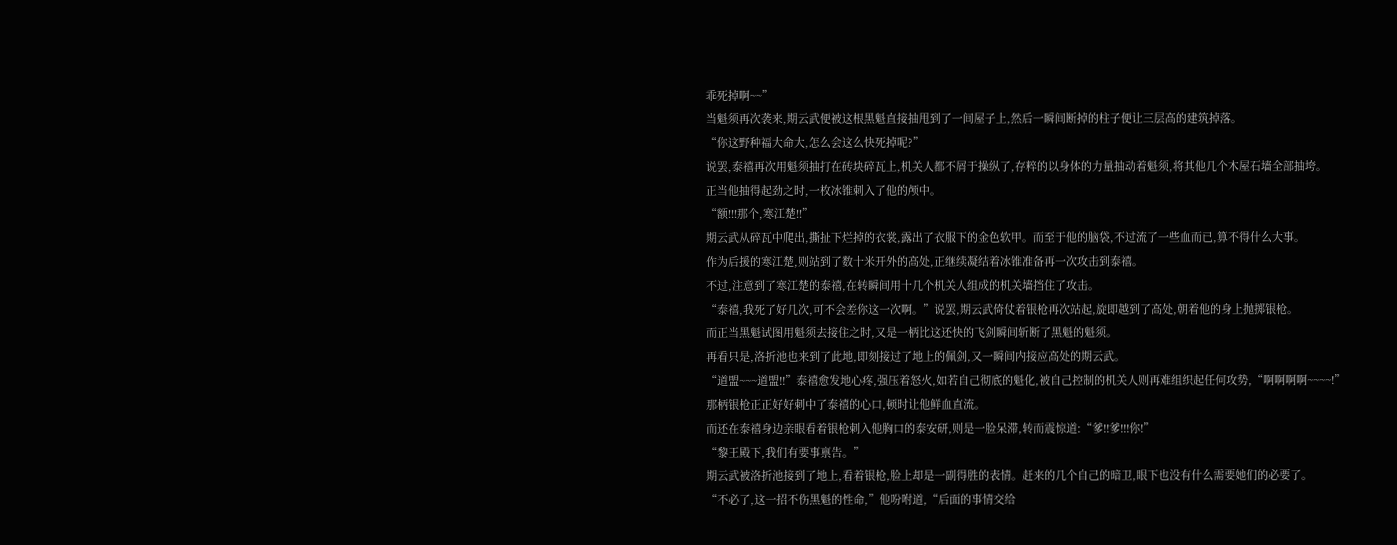乖死掉啊~~”
当魁须再次袭来,期云武便被这根黑魁直接抽甩到了一间屋子上,然后一瞬间断掉的柱子便让三层高的建筑掉落。
“你这野种福大命大,怎么会这么快死掉呢?”
说罢,泰禧再次用魁须抽打在砖块碎瓦上,机关人都不屑于操纵了,存粹的以身体的力量抽动着魁须,将其他几个木屋石墙全部抽垮。
正当他抽得起劲之时,一枚冰锥刺入了他的颅中。
“额!!!那个,寒江楚!!”
期云武从碎瓦中爬出,撕扯下烂掉的衣裳,露出了衣服下的金色软甲。而至于他的脑袋,不过流了一些血而已,算不得什么大事。
作为后援的寒江楚,则站到了数十米开外的高处,正继续凝结着冰锥准备再一次攻击到泰禧。
不过,注意到了寒江楚的泰禧,在转瞬间用十几个机关人组成的机关墙挡住了攻击。
“泰禧,我死了好几次,可不会差你这一次啊。”说罢,期云武倚仗着银枪再次站起,旋即越到了高处,朝着他的身上抛掷银枪。
而正当黑魁试图用魁须去接住之时,又是一柄比这还快的飞剑瞬间斩断了黑魁的魁须。
再看只是,洛折池也来到了此地,即刻接过了地上的佩剑,又一瞬间内接应高处的期云武。
“道盟~~~道盟!!”泰禧愈发地心疼,强压着怒火,如若自己彻底的魁化,被自己控制的机关人则再难组织起任何攻势,“啊啊啊啊~~~~!”
那柄银枪正正好好刺中了泰禧的心口,顿时让他鲜血直流。
而还在泰禧身边亲眼看着银枪刺入他胸口的泰安研,则是一脸呆滞,转而震惊道:“爹!!爹!!!你!”
“黎王殿下,我们有要事禀告。”
期云武被洛折池接到了地上,看着银枪,脸上却是一副得胜的表情。赶来的几个自己的暗卫,眼下也没有什么需要她们的必要了。
“不必了,这一招不伤黑魁的性命,”他吩咐道,“后面的事情交给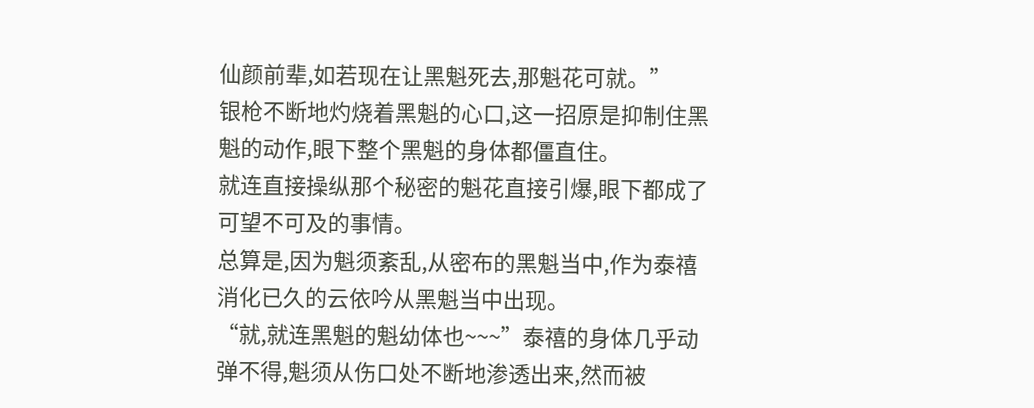仙颜前辈,如若现在让黑魁死去,那魁花可就。”
银枪不断地灼烧着黑魁的心口,这一招原是抑制住黑魁的动作,眼下整个黑魁的身体都僵直住。
就连直接操纵那个秘密的魁花直接引爆,眼下都成了可望不可及的事情。
总算是,因为魁须紊乱,从密布的黑魁当中,作为泰禧消化已久的云依吟从黑魁当中出现。
“就,就连黑魁的魁幼体也~~~”泰禧的身体几乎动弹不得,魁须从伤口处不断地渗透出来,然而被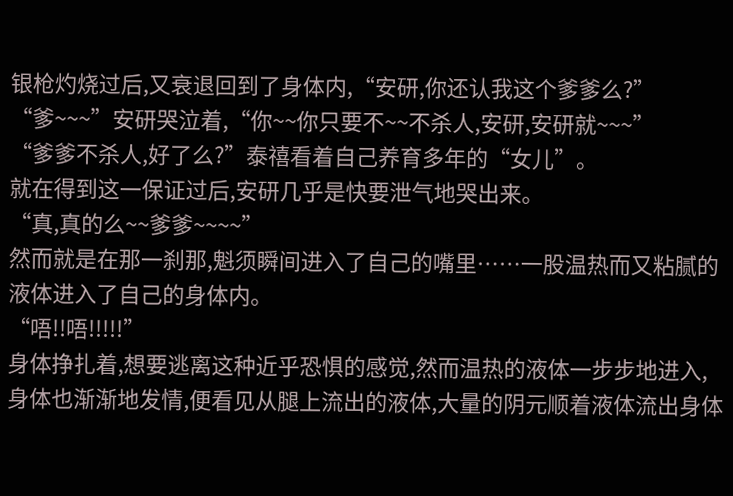银枪灼烧过后,又衰退回到了身体内,“安研,你还认我这个爹爹么?”
“爹~~~”安研哭泣着,“你~~你只要不~~不杀人,安研,安研就~~~”
“爹爹不杀人,好了么?”泰禧看着自己养育多年的“女儿”。
就在得到这一保证过后,安研几乎是快要泄气地哭出来。
“真,真的么~~爹爹~~~~”
然而就是在那一刹那,魁须瞬间进入了自己的嘴里……一股温热而又粘腻的液体进入了自己的身体内。
“唔!!唔!!!!!”
身体挣扎着,想要逃离这种近乎恐惧的感觉,然而温热的液体一步步地进入,身体也渐渐地发情,便看见从腿上流出的液体,大量的阴元顺着液体流出身体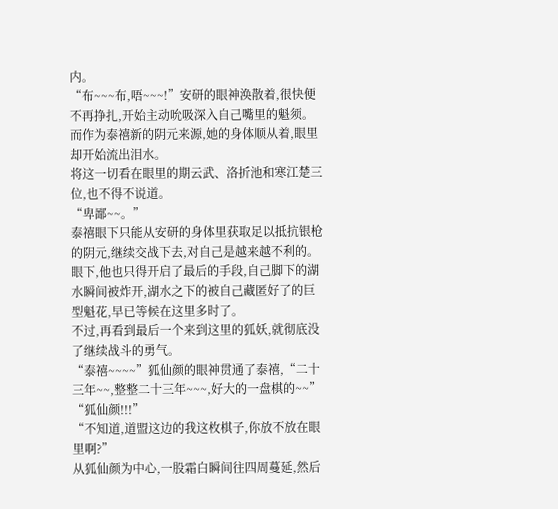内。
“布~~~布,唔~~~!”安研的眼神涣散着,很快便不再挣扎,开始主动吮吸深入自己嘴里的魁须。
而作为泰禧新的阴元来源,她的身体顺从着,眼里却开始流出泪水。
将这一切看在眼里的期云武、洛折池和寒江楚三位,也不得不说道。
“卑鄙~~。”
泰禧眼下只能从安研的身体里获取足以抵抗银枪的阴元,继续交战下去,对自己是越来越不利的。
眼下,他也只得开启了最后的手段,自己脚下的湖水瞬间被炸开,湖水之下的被自己藏匿好了的巨型魁花,早已等候在这里多时了。
不过,再看到最后一个来到这里的狐妖,就彻底没了继续战斗的勇气。
“泰禧~~~~”狐仙颜的眼神贯通了泰禧,“二十三年~~,整整二十三年~~~,好大的一盘棋的~~”
“狐仙颜!!!”
“不知道,道盟这边的我这枚棋子,你放不放在眼里啊?”
从狐仙颜为中心,一股霜白瞬间往四周蔓延,然后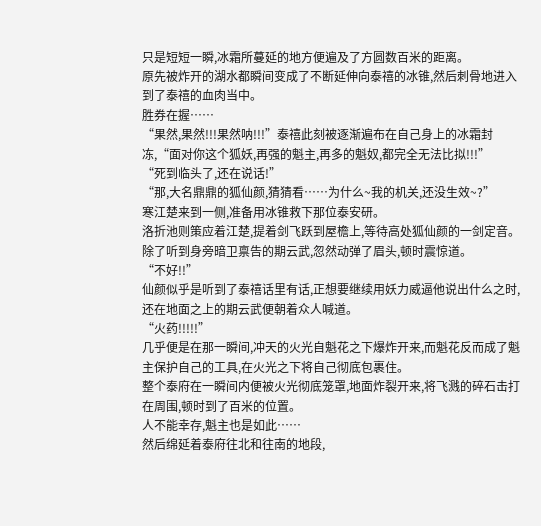只是短短一瞬,冰霜所蔓延的地方便遍及了方圆数百米的距离。
原先被炸开的湖水都瞬间变成了不断延伸向泰禧的冰锥,然后刺骨地进入到了泰禧的血肉当中。
胜券在握……
“果然,果然!!!果然呐!!!”泰禧此刻被逐渐遍布在自己身上的冰霜封冻,“面对你这个狐妖,再强的魁主,再多的魁奴,都完全无法比拟!!!”
“死到临头了,还在说话!”
“那,大名鼎鼎的狐仙颜,猜猜看……为什么~我的机关,还没生效~?”
寒江楚来到一侧,准备用冰锥救下那位泰安研。
洛折池则策应着江楚,提着剑飞跃到屋檐上,等待高处狐仙颜的一剑定音。
除了听到身旁暗卫禀告的期云武,忽然动弹了眉头,顿时震惊道。
“不好!!”
仙颜似乎是听到了泰禧话里有话,正想要继续用妖力威逼他说出什么之时,还在地面之上的期云武便朝着众人喊道。
“火药!!!!!”
几乎便是在那一瞬间,冲天的火光自魁花之下爆炸开来,而魁花反而成了魁主保护自己的工具,在火光之下将自己彻底包裹住。
整个泰府在一瞬间内便被火光彻底笼罩,地面炸裂开来,将飞溅的碎石击打在周围,顿时到了百米的位置。
人不能幸存,魁主也是如此……
然后绵延着泰府往北和往南的地段,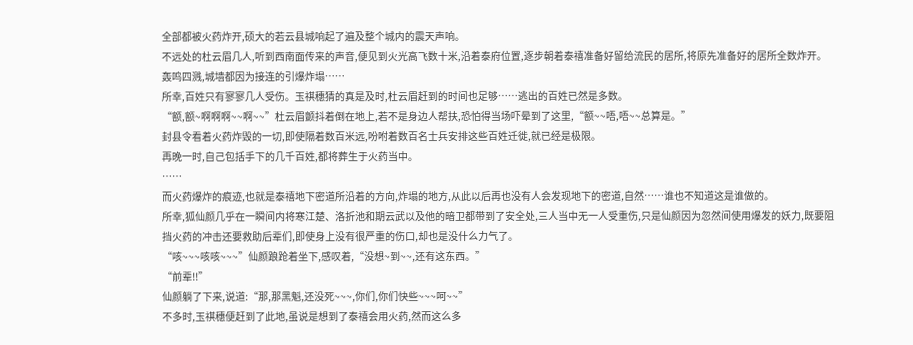全部都被火药炸开,硕大的若云县城响起了遍及整个城内的震天声响。
不远处的杜云眉几人,听到西南面传来的声音,便见到火光高飞数十米,沿着泰府位置,逐步朝着泰禧准备好留给流民的居所,将原先准备好的居所全数炸开。
轰鸣四溅,城墙都因为接连的引爆炸塌……
所幸,百姓只有寥寥几人受伤。玉祺穗猜的真是及时,杜云眉赶到的时间也足够……逃出的百姓已然是多数。
“额,额~啊啊啊~~啊~~”杜云眉颤抖着倒在地上,若不是身边人帮扶,恐怕得当场吓晕到了这里,“额~~唔,唔~~总算是。”
封县令看着火药炸毁的一切,即使隔着数百米远,吩咐着数百名士兵安排这些百姓迁徙,就已经是极限。
再晚一时,自己包括手下的几千百姓,都将葬生于火药当中。
……
而火药爆炸的痕迹,也就是泰禧地下密道所沿着的方向,炸塌的地方,从此以后再也没有人会发现地下的密道,自然……谁也不知道这是谁做的。
所幸,狐仙颜几乎在一瞬间内将寒江楚、洛折池和期云武以及他的暗卫都带到了安全处,三人当中无一人受重伤,只是仙颜因为忽然间使用爆发的妖力,既要阻挡火药的冲击还要救助后辈们,即使身上没有很严重的伤口,却也是没什么力气了。
“咳~~~咳咳~~~”仙颜踉跄着坐下,感叹着,“没想~到~~,还有这东西。”
“前辈!!”
仙颜躺了下来,说道:“那,那黑魁,还没死~~~,你们,你们快些~~~呵~~”
不多时,玉祺穗便赶到了此地,虽说是想到了泰禧会用火药,然而这么多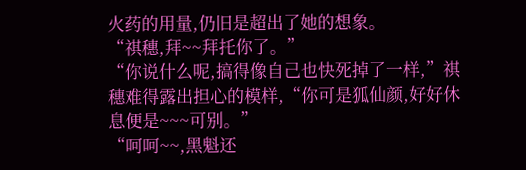火药的用量,仍旧是超出了她的想象。
“祺穗,拜~~拜托你了。”
“你说什么呢,搞得像自己也快死掉了一样,”祺穗难得露出担心的模样,“你可是狐仙颜,好好休息便是~~~可别。”
“呵呵~~,黑魁还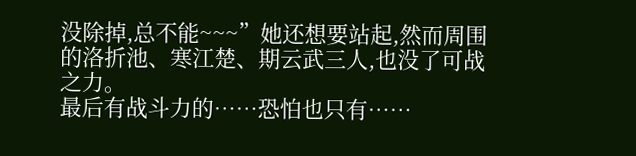没除掉,总不能~~~”她还想要站起,然而周围的洛折池、寒江楚、期云武三人,也没了可战之力。
最后有战斗力的……恐怕也只有……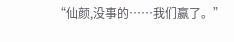“仙颜,没事的……我们赢了。”